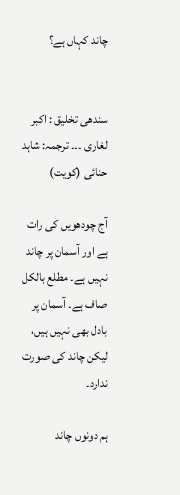چاند کہاں ہے؟


سندھی تخلیق : اکبر لغاری ۔۔۔ ترجمہ: شاہد حنائی (کویت)

آج چودھویں کی رات ہے اور آسمان پر چاند نہیں ہے۔ مطلع بالکل صاف ہے۔ آسمان پر بادل بھی نہیں ہیں، لیکن چاند کی صورت ندارد۔

ہم دونوں چاند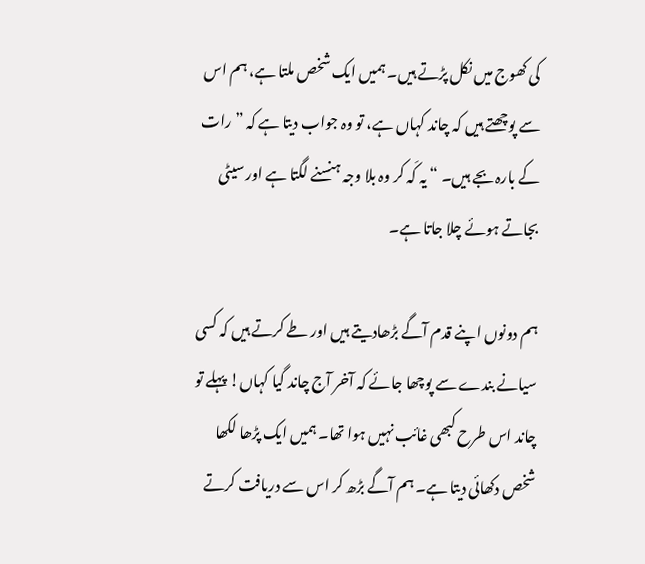کی کھوج میں نکل پڑتے ہیں۔ ہمیں ایک شخص ملتا ہے، ہم اس سے پوچھتے ہیں کہ چاند کہاں ہے، تو وہ جواب دیتا ہے کہ ”رات کے بارہ بجے ہیں۔ “ یہ کَہ کر وہ بلا وجہ ہنسنے لگتا ہے اور سیٹی بجاتے ہوئے چلا جاتا ہے۔

ہم دونوں اپنے قدم آگے بڑھادیتے ہیں اور طے کرتے ہیں کہ کسی سیانے بندے سے پوچھا جائے کہ آخر آج چاند گیا کہاں! پہلے تو چاند اس طرح کبھی غائب نہیں ہوا تھا۔ ہمیں ایک پڑھا لکھا شخص دکھائی دیتا ہے۔ ہم آگے بڑھ کر اس سے دریافت کرتے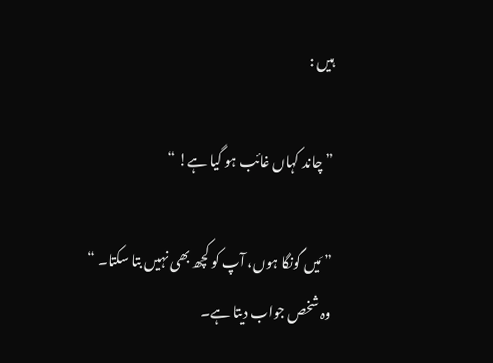ہیں :

” چاند کہاں غائب ہو گیا ہے! “

” مَیں گونگا ہوں، آپ کو کچھ بھی نہیں بتا سکتا۔ “ وہ شخص جواب دیتا ہے۔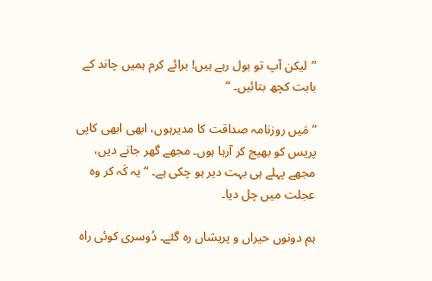”لیکن آپ تو بول رہے ہیں! برائے کرم ہمیں چاند کے بابت کچھ بتائیں۔ “

” مَیں روزنامہ صداقت کا مدیرہوں، ابھی ابھی کاپی پریس کو بھیج کر آرہا ہوں۔ مجھے گھر جانے دیں، مجھے پہلے ہی بہت دیر ہو چکی ہے۔ “ یہ کَہ کر وہ عجلت میں چل دیا۔

ہم دونوں حیراں و پریشاں رہ گئے۔ دُوسری کوئی راہ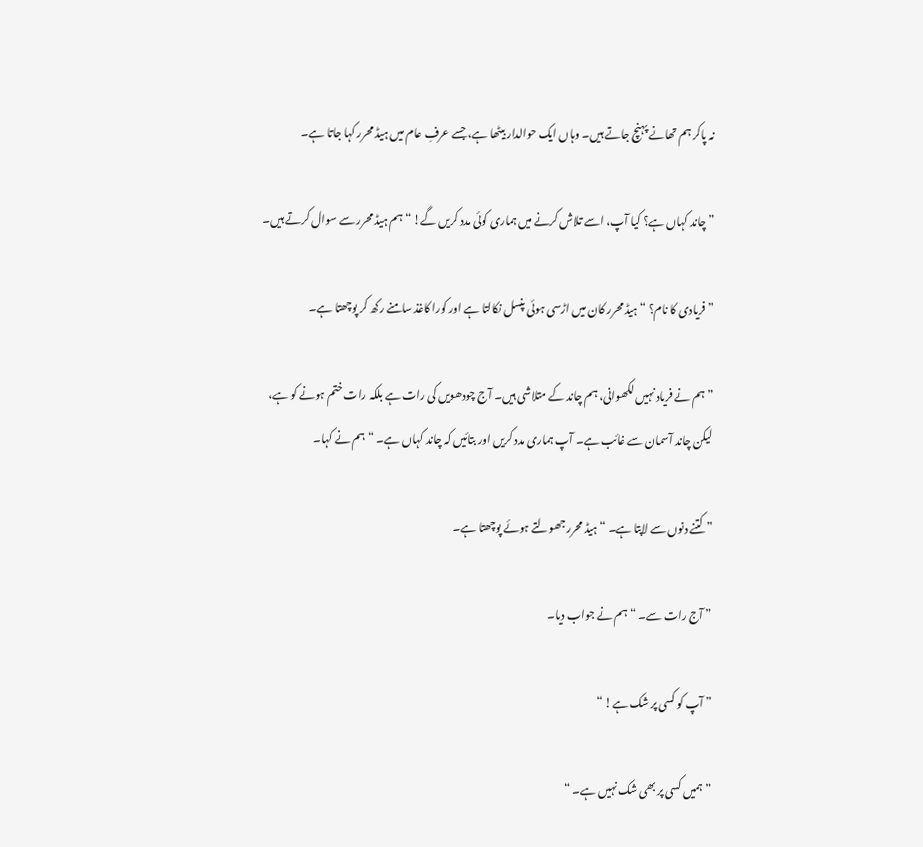نہ پاکر ہم تھانے پہنچ جاتے ہیں۔ وہاں ایک حوالدار بیٹھا ہے، جسے عرفِ عام میں ہیڈ محرر کہا جاتا ہے۔

” چاند کہاں ہے؟ کیا آپ، اسے تلاش کرنے میں ہماری کوئی مدد کریں گے! “ ہم ہیڈ محرر سے سوال کرتے ہیں۔

” فریادی کا نام؟ “ ہیڈ محرر کان میں اڑسی ہوئی پنسل نکالتا ہے اور کورا کاغذ سامنے رکھ کر پوچھتا ہے۔

” ہم نے فریاد نہیں لکھوانی، ہم چاند کے متلاشی ہیں۔ آج چودھویں کی رات ہے بلکہ رات ختم ہونے کو ہے، لیکن چاند آسمان سے غائب ہے۔ آپ ہماری مدد کریں اور بتائیں کہ چاند کہاں ہے۔ “ ہم نے کہا۔

” کتنے دنوں سے لاپتا ہے۔ “ ہیڈ محرر جھولتے ہوئے پوچھتا ہے۔

” آج رات سے۔ “ ہم نے جواب دیا۔

” آپ کو کسی پر شک ہے! “

” ہمیں کسی پر بھی شک نہیں ہے۔ “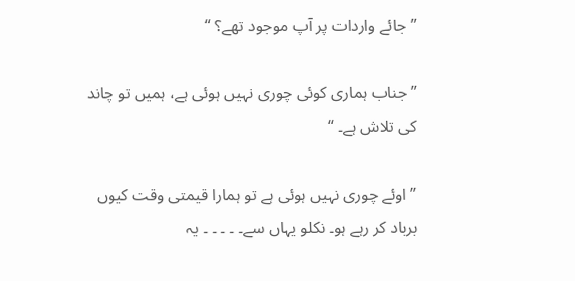” جائے واردات پر آپ موجود تھے؟ “

” جناب ہماری کوئی چوری نہیں ہوئی ہے، ہمیں تو چاند کی تلاش ہے۔ “

” اوئے چوری نہیں ہوئی ہے تو ہمارا قیمتی وقت کیوں برباد کر رہے ہو۔ نکلو یہاں سے۔ ۔ ۔ ۔ ۔ یہ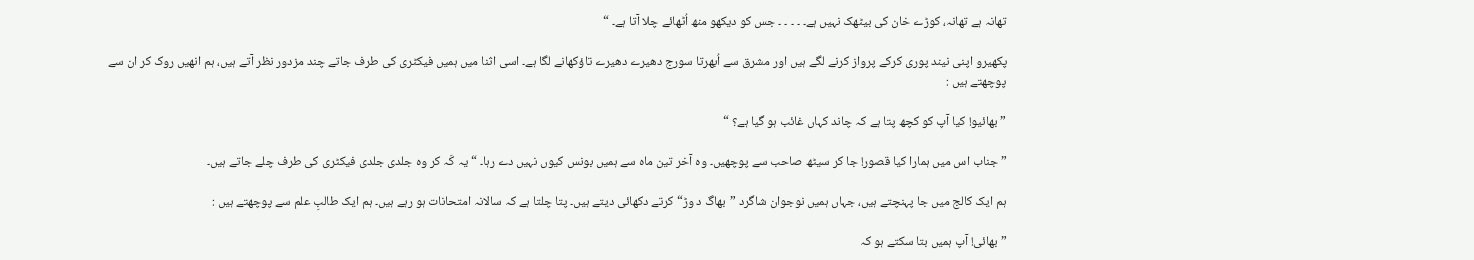تھانہ ہے تھانہ، کوڑے خان کی بیٹھک نہیں ہے۔ ۔ ۔ ۔ ۔ جس کو دیکھو منھ اُٹھائے چلا آتا ہے۔ “

پکھیرو اپنی نیند پوری کرکے پرواز کرنے لگے ہیں اور مشرق سے اُبھرتا سورج دھیرے دھیرے تاؤکھانے لگا ہے۔ اسی اثنا میں ہمیں فیکٹری کی طرف جاتے چند مزدور نظر آتے ہیں، ہم انھیں روک کر ان سے پوچھتے ہیں :

” بھائیو! کیا آپ کو کچھ پتا ہے کہ چاند کہاں غائب ہو گیا ہے؟ “

” جناب اس میں ہمارا کیا قصور! جا کر سیٹھ صاحب سے پوچھیں۔ وہ آخر تین ماہ سے ہمیں بونس کیوں نہیں دے رہا۔ “ یہ کَہ کر وہ جلدی جلدی فیکٹری کی طرف چلے جاتے ہیں۔

ہم ایک کالج میں جا پہنچتے ہیں، جہاں ہمیں نوجوان شاگرد ”بھاگ د وڑ“ کرتے دکھائی دیتے ہیں۔ پتا چلتا ہے کہ سالانہ امتحانات ہو رہے ہیں۔ ہم ایک طالبِ علم سے پوچھتے ہیں :

” بھائی! آپ ہمیں بتا سکتے ہو کہ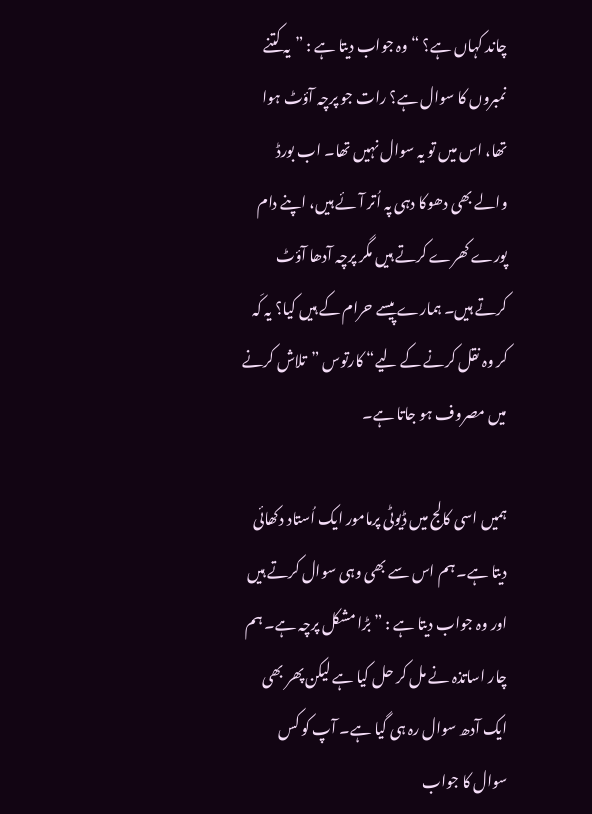چاند کہاں ہے؟ “ وہ جواب دیتا ہے : ”یہ کتنے نمبروں کا سوال ہے؟ رات جو پرچہ آؤٹ ہوا تھا، اس میں تو یہ سوال نہیں تھا۔ اب بورڈ والے بھی دھوکا دہی پہ اُتر آئے ہیں، اپنے دام پورے کھرے کرتے ہیں مگر پرچہ آدھا آؤٹ کرتے ہیں۔ ہمارے پیسے حرام کے ہیں کیا؟ یہ کَہ کر وہ نقل کرنے کے لیے“ کارتوس ”تلاش کرنے میں مصروف ہو جاتا ہے۔

ہمیں اسی کالج میں ڈیوٹی پرمامور ایک اُستاد دکھائی دیتا ہے۔ ہم اس سے بھی وہی سوال کرتے ہیں اور وہ جواب دیتا ہے : ”بڑا مشکل پرچہ ہے۔ ہم چار اساتذہ نے مل کر حل کیا ہے لیکن پھر بھی ایک آدھ سوال رہ ہی گیا ہے۔ آپ کو کس سوال کا جواب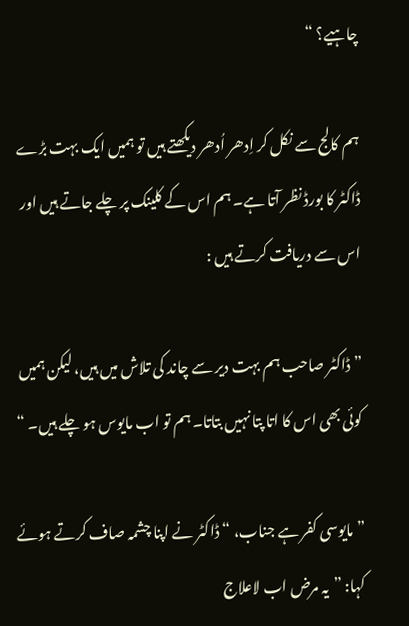چاہیے؟ “

ہم کالج سے نکل کر اِدھر اُدھر دیکھتے ہیں تو ہمیں ایک بہت بڑے ڈاکٹر کا بورڈ نظر آتا ہے۔ ہم اس کے کلینک پر چلے جاتے ہیں اور اس سے دریافت کرتے ہیں :

” ڈاکٹر صاحب ہم بہت دیر سے چاند کی تلاش میں ہیں، لیکن ہمیں کوئی بھی اس کا اتا پتا نہیں بتاتا۔ ہم تو اب مایوس ہو چلے ہیں۔ “

” مایوسی کفر ہے جناب، “ ڈاکٹر نے اپنا چشمہ صاف کرتے ہوئے کہا: ”یہ مرض اب لاعلاج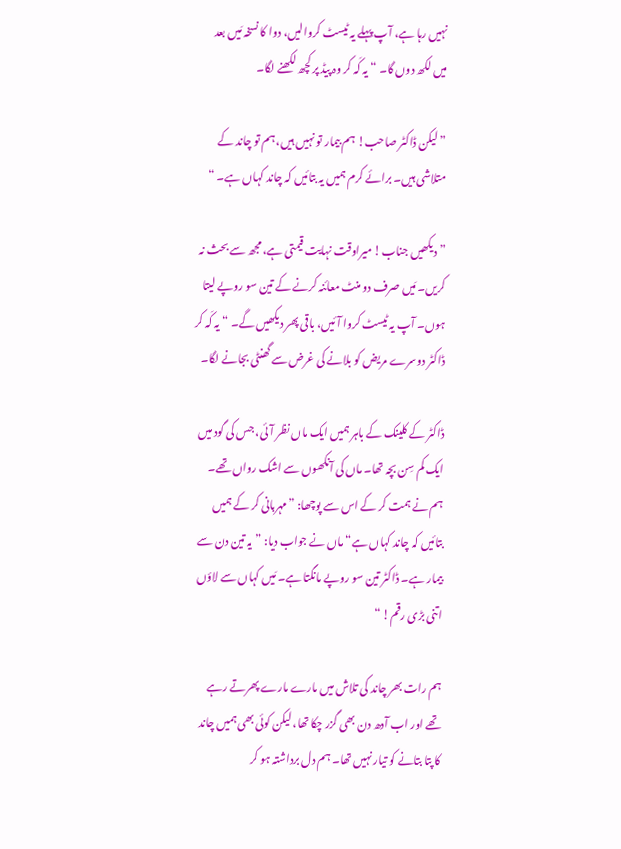نہیں رہا ہے، آپ پہلے یہ ٹیسٹ کروالیں، دوا کا نسخہ مَیں بعد میں لکھ دوں گا۔ “ یہ کَہ کر وہ پیڈ پر کچھ لکھنے لگا۔

”لیکن ڈاکٹر صاحب! ہم بیمار تو نہیں ہیں، ہم تو چاند کے متلاشی ہیں۔ برائے کرم ہمیں یہ بتائیں کہ چاند کہاں ہے۔ “

” دیکھیں جناب! میراوقت نہایت قیمتی ہے، مجھ سے بحث نہ کریں۔ مَیں صرف دو منٹ معائنہ کرنے کے تین سو روپے لیتا ہوں۔ آپ یہ ٹیسٹ کروا آئیں، باقی پھر دیکھیں گے۔ “ یہ کَہ کر ڈاکٹر دوسرے مریض کو بلانے کی غرض سے گھنٹی بجانے لگا۔

ڈاکٹر کے کلینک کے باہر ہمیں ایک ماں نظر آئی، جس کی گود میں ایک کم سِن بچہ تھا۔ ماں کی آنکھوں سے اشک رواں تھے۔ ہم نے ہمت کر کے اس سے پوچھا: ”مہربانی کر کے ہمیں بتائیں کہ چاند کہاں ہے“ ماں نے جواب دیا: ”یہ تین دن سے بیمار ہے۔ ڈاکٹر تین سو روپے مانگتا ہے۔ مَیں کہاں سے لاؤں اتنی بڑی رقم! “

ہم رات بھر چاند کی تلاش میں مارے مارے پھرتے رہے تھے اور اب آدھ دن بھی گزر چکا تھا، لیکن کوئی بھی ہمیں چاند کا پتا بتانے کو تیار نہیں تھا۔ ہم دل برداشتہ ہو کر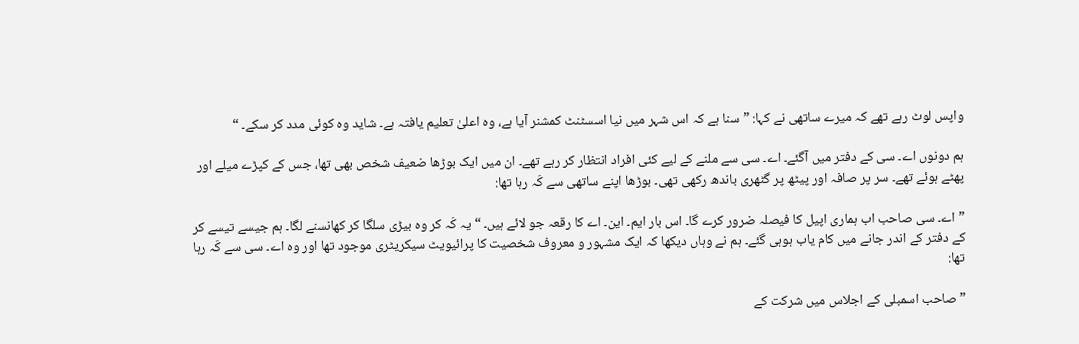واپس لوٹ رہے تھے کہ میرے ساتھی نے کہا: ”سنا ہے کہ اس شہر میں نیا اسسٹنٹ کمشنر آیا ہے، وہ اعلیٰ تعلیم یافتہ ہے۔ شاید وہ کوئی مدد کر سکے۔ “

ہم دونوں اے۔ سی کے دفتر میں آگئے۔ اے۔ سی سے ملنے کے لیے کئی افراد انتظار کر رہے تھے۔ ان میں ایک بوڑھا ضعیف شخص بھی تھا، جس کے کپڑے میلے اور پھٹے ہوئے تھے۔ سر پر صافہ اور پیٹھ پر گٹھری باندھ رکھی تھی۔ بوڑھا اپنے ساتھی سے کَہ رہا تھا:

” اے۔ سی صاحب اب ہماری اپیل کا فیصلہ ضرور کرے گا۔ اس بار ایم۔ این۔ اے کا رقعہ جو لائے ہیں۔ “ یہ کَہ کر وہ بیڑی سلگا کر کھانسنے لگا۔ ہم جیسے تیسے کر کے دفتر کے اندر جانے میں کام یاب ہوہی گئے۔ ہم نے وہاں دیکھا کہ ایک مشہور و معروف شخصیت کا پرائیویٹ سیکریٹری موجود تھا اور وہ اے۔ سی سے کَہ رہا تھا:

” صاحب اسمبلی کے اجلاس میں شرکت کے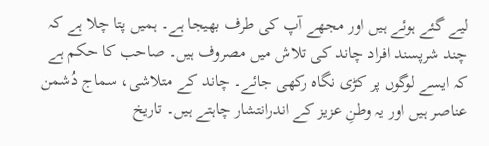لیے گئے ہوئے ہیں اور مجھے آپ کی طرف بھیجا ہے۔ ہمیں پتا چلا ہے کہ چند شرپسند افراد چاند کی تلاش میں مصروف ہیں۔ صاحب کا حکم ہے کہ ایسے لوگوں پر کڑی نگاہ رکھی جائے۔ چاند کے متلاشی، سماج دُشمن عناصر ہیں اور یہ وطنِ عزیز کے اندرانتشار چاہتے ہیں۔ تاریخ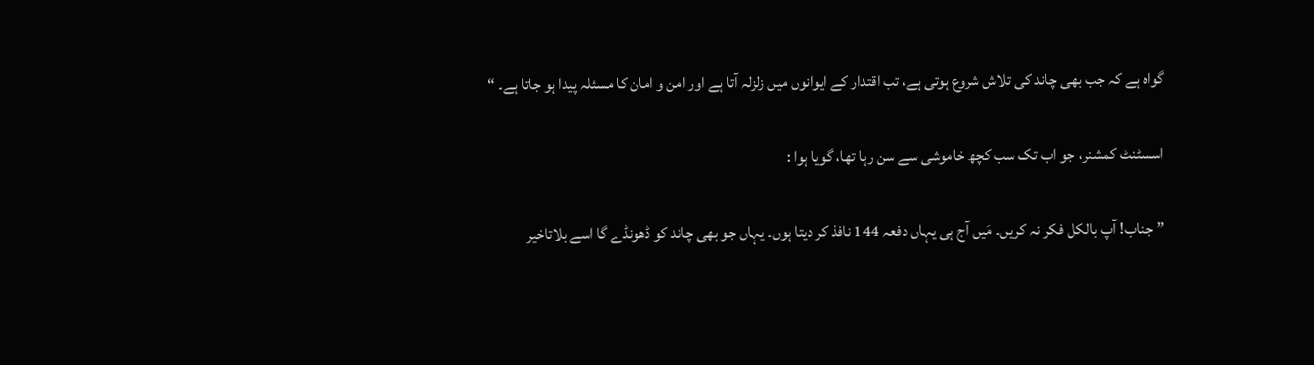گواہ ہے کہ جب بھی چاند کی تلاش شروع ہوتی ہے، تب اقتدار کے ایوانوں میں زلزلہ آتا ہے اور امن و امان کا مسئلہ پیدا ہو جاتا ہے۔ “

اسسٹنٹ کمشنر، جو اب تک سب کچھ خاموشی سے سن رہا تھا، گویا ہوا :

” جناب! آپ بالکل فکر نہ کریں۔ مَیں آج ہی یہاں دفعہ 144 نافذ کر دیتا ہوں۔ یہاں جو بھی چاند کو ڈھونڈے گا اسے بلاتاخیر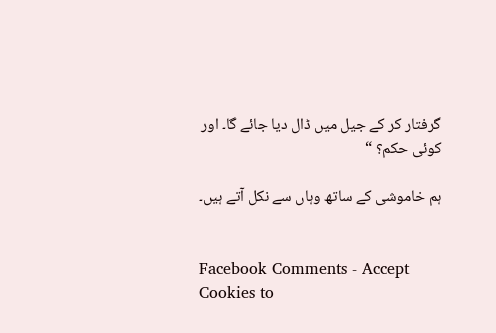گرفتار کر کے جیل میں ڈال دیا جائے گا۔ اور کوئی حکم؟ “

ہم خاموشی کے ساتھ وہاں سے نکل آتے ہیں۔


Facebook Comments - Accept Cookies to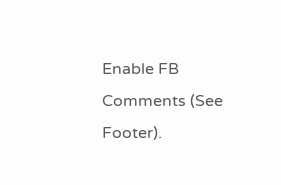Enable FB Comments (See Footer).